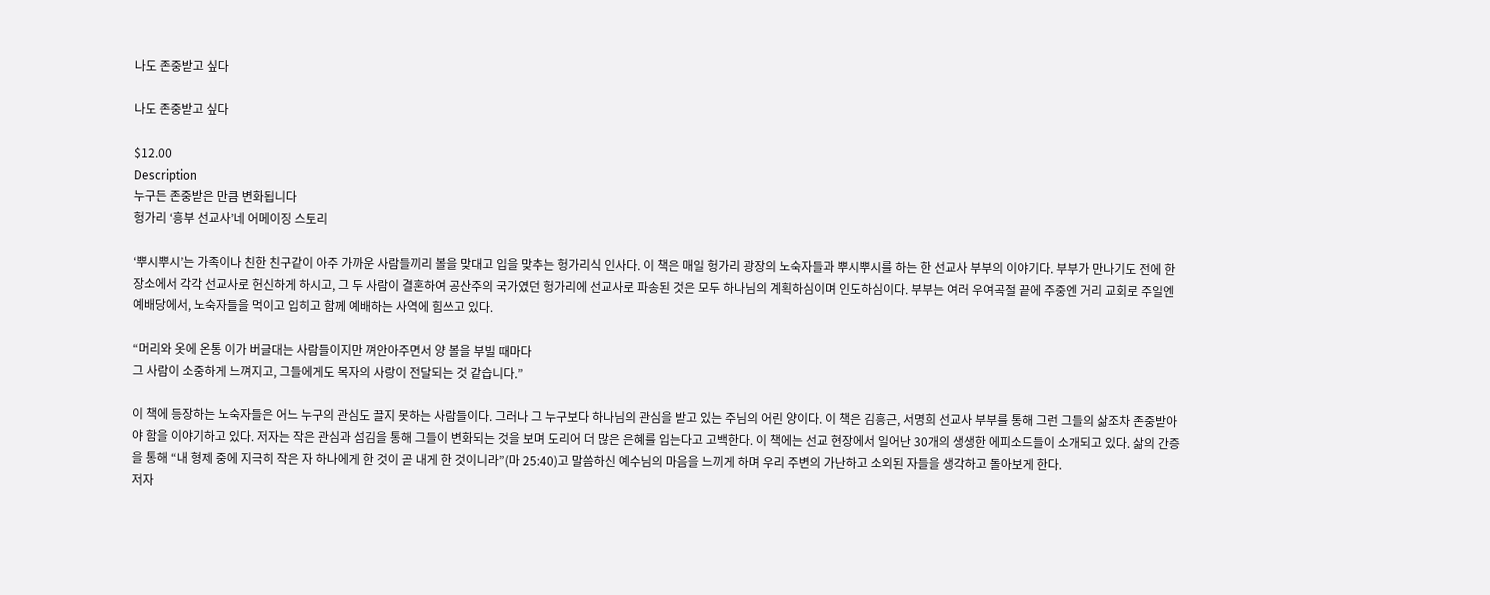나도 존중받고 싶다

나도 존중받고 싶다

$12.00
Description
누구든 존중받은 만큼 변화됩니다
헝가리 ‘흥부 선교사’네 어메이징 스토리

‘뿌시뿌시’는 가족이나 친한 친구같이 아주 가까운 사람들끼리 볼을 맞대고 입을 맞추는 헝가리식 인사다. 이 책은 매일 헝가리 광장의 노숙자들과 뿌시뿌시를 하는 한 선교사 부부의 이야기다. 부부가 만나기도 전에 한 장소에서 각각 선교사로 헌신하게 하시고, 그 두 사람이 결혼하여 공산주의 국가였던 헝가리에 선교사로 파송된 것은 모두 하나님의 계획하심이며 인도하심이다. 부부는 여러 우여곡절 끝에 주중엔 거리 교회로 주일엔 예배당에서, 노숙자들을 먹이고 입히고 함께 예배하는 사역에 힘쓰고 있다.

“머리와 옷에 온통 이가 버글대는 사람들이지만 껴안아주면서 양 볼을 부빌 때마다
그 사람이 소중하게 느껴지고, 그들에게도 목자의 사랑이 전달되는 것 같습니다.”

이 책에 등장하는 노숙자들은 어느 누구의 관심도 끌지 못하는 사람들이다. 그러나 그 누구보다 하나님의 관심을 받고 있는 주님의 어린 양이다. 이 책은 김흥근, 서명희 선교사 부부를 통해 그런 그들의 삶조차 존중받아야 함을 이야기하고 있다. 저자는 작은 관심과 섬김을 통해 그들이 변화되는 것을 보며 도리어 더 많은 은혜를 입는다고 고백한다. 이 책에는 선교 현장에서 일어난 30개의 생생한 에피소드들이 소개되고 있다. 삶의 간증을 통해 “내 형제 중에 지극히 작은 자 하나에게 한 것이 곧 내게 한 것이니라”(마 25:40)고 말씀하신 예수님의 마음을 느끼게 하며 우리 주변의 가난하고 소외된 자들을 생각하고 돌아보게 한다.
저자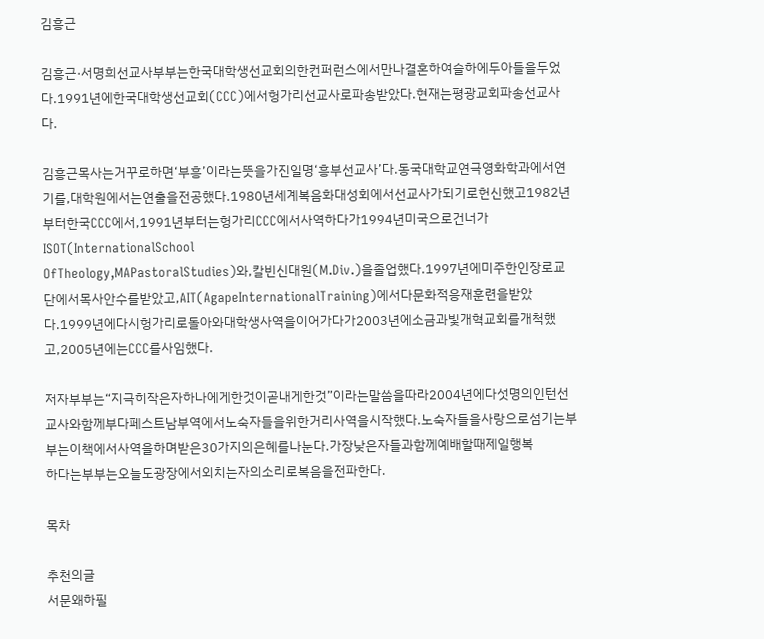김흥근

김흥근·서명희선교사부부는한국대학생선교회의한컨퍼런스에서만나결혼하여슬하에두아들을두었다.1991년에한국대학생선교회(CCC)에서헝가리선교사로파송받았다.현재는평광교회파송선교사다.

김흥근목사는거꾸로하면‘부흥’이라는뜻을가진일명‘흥부선교사’다.동국대학교연극영화학과에서연기를,대학원에서는연출을전공했다.1980년세계복음화대성회에서선교사가되기로헌신했고1982년부터한국CCC에서,1991년부터는헝가리CCC에서사역하다가1994년미국으로건너가ISOT(InternationalSchool
OfTheology,MAPastoralStudies)와,칼빈신대원(M.Div.)을졸업했다.1997년에미주한인장로교단에서목사안수를받았고,AIT(AgapeInternationalTraining)에서다문화적응재훈련을받았다.1999년에다시헝가리로돌아와대학생사역을이어가다가2003년에소금과빛개혁교회를개척했고,2005년에는CCC를사임했다.

저자부부는“지극히작은자하나에게한것이곧내게한것”이라는말씀을따라2004년에다섯명의인턴선교사와함께부다페스트남부역에서노숙자들을위한거리사역을시작했다.노숙자들을사랑으로섬기는부부는이책에서사역을하며받은30가지의은혜를나눈다.가장낮은자들과함께예배할때제일행복
하다는부부는오늘도광장에서외치는자의소리로복음을전파한다.

목차

추천의글
서문왜하필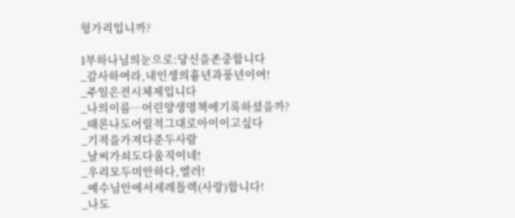헝가리입니까?

1부하나님의눈으로:당신을존중합니다
_감사하여라,내인생의흉년과풍년이여!
_주일은전시체제입니다
_나의이름…어린양생명책에기록하셨을까?
_때론나도어릴적그대로아이이고싶다
_기적을가져다준두사람
_날씨가쇠도다움직이네!
_우리모두미안하다,엘러!
_예수님안에서세레틀렉(사랑)합니다!
_나도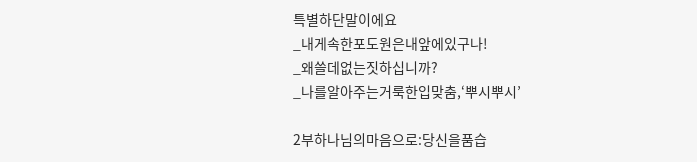특별하단말이에요
_내게속한포도원은내앞에있구나!
_왜쓸데없는짓하십니까?
_나를알아주는거룩한입맞춤,‘뿌시뿌시’

2부하나님의마음으로:당신을품습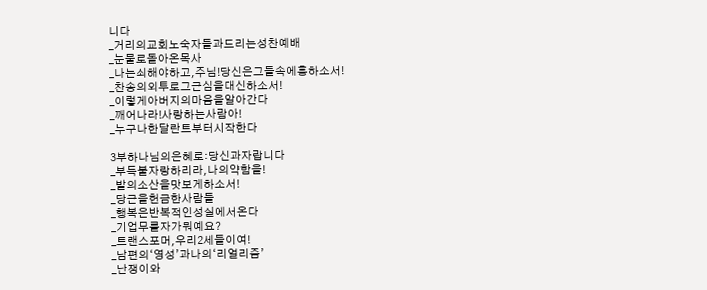니다
_거리의교회노숙자들과드리는성찬예배
_눈물로돌아온목사
_나는쇠해야하고,주님!당신은그들속에흥하소서!
_찬송의외투로그근심을대신하소서!
_이렇게아버지의마음을알아간다
_깨어나라!사랑하는사람아!
_누구나한달란트부터시작한다

3부하나님의은혜로:당신과자랍니다
_부득불자랑하리라,나의약함을!
_밭의소산을맛보게하소서!
_당근을헌금한사람들
_행복은반복적인성실에서온다
_기업무를자가뭐예요?
_트랜스포머,우리2세들이여!
_남편의‘영성’과나의‘리얼리즘’
_난쟁이와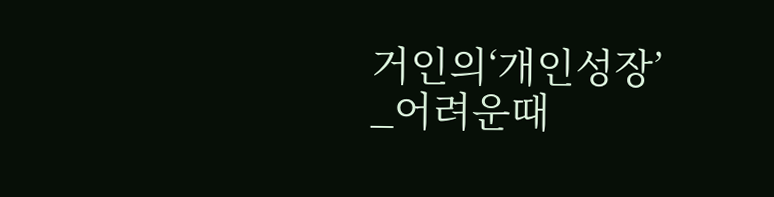거인의‘개인성장’
_어려운때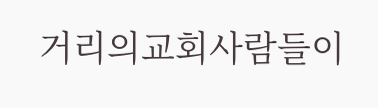거리의교회사람들이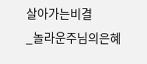살아가는비결
_놀라운주님의은혜